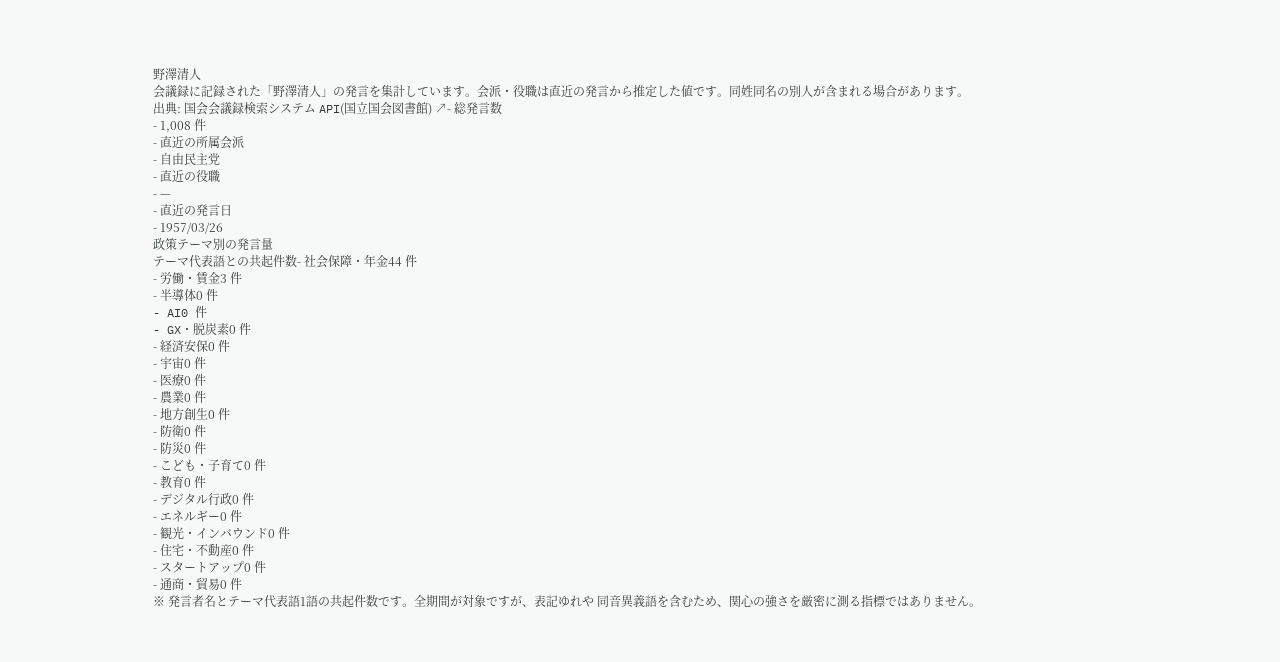野澤清人
会議録に記録された「野澤清人」の発言を集計しています。会派・役職は直近の発言から推定した値です。同姓同名の別人が含まれる場合があります。
出典: 国会会議録検索システム API(国立国会図書館) ↗- 総発言数
- 1,008 件
- 直近の所属会派
- 自由民主党
- 直近の役職
- —
- 直近の発言日
- 1957/03/26
政策テーマ別の発言量
テーマ代表語との共起件数- 社会保障・年金44 件
- 労働・賃金3 件
- 半導体0 件
- AI0 件
- GX・脱炭素0 件
- 経済安保0 件
- 宇宙0 件
- 医療0 件
- 農業0 件
- 地方創生0 件
- 防衛0 件
- 防災0 件
- こども・子育て0 件
- 教育0 件
- デジタル行政0 件
- エネルギー0 件
- 観光・インバウンド0 件
- 住宅・不動産0 件
- スタートアップ0 件
- 通商・貿易0 件
※ 発言者名とテーマ代表語1語の共起件数です。全期間が対象ですが、表記ゆれや 同音異義語を含むため、関心の強さを厳密に測る指標ではありません。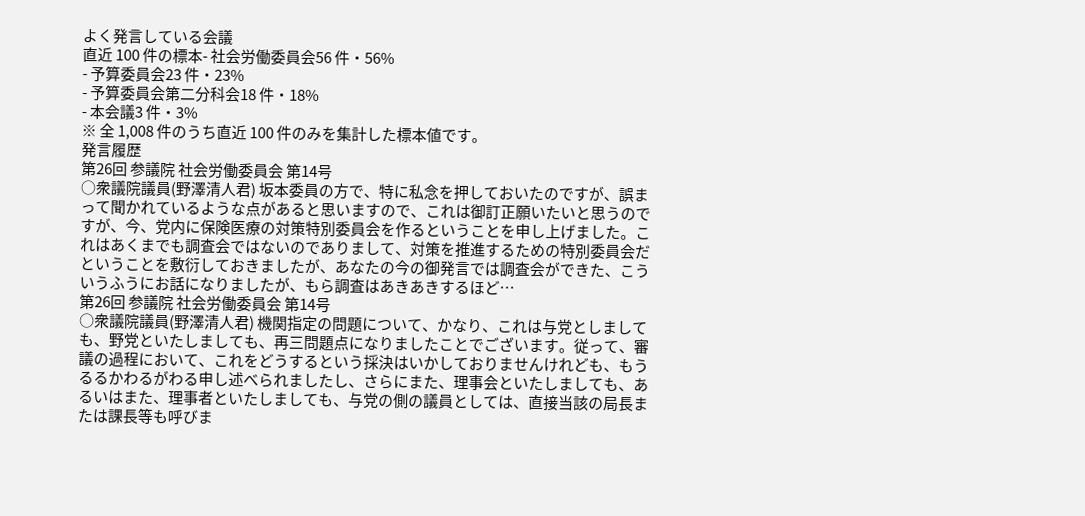よく発言している会議
直近 100 件の標本- 社会労働委員会56 件・56%
- 予算委員会23 件・23%
- 予算委員会第二分科会18 件・18%
- 本会議3 件・3%
※ 全 1,008 件のうち直近 100 件のみを集計した標本値です。
発言履歴
第26回 参議院 社会労働委員会 第14号
○衆議院議員(野澤清人君) 坂本委員の方で、特に私念を押しておいたのですが、誤まって聞かれているような点があると思いますので、これは御訂正願いたいと思うのですが、今、党内に保険医療の対策特別委員会を作るということを申し上げました。これはあくまでも調査会ではないのでありまして、対策を推進するための特別委員会だということを敷衍しておきましたが、あなたの今の御発言では調査会ができた、こういうふうにお話になりましたが、もら調査はあきあきするほど…
第26回 参議院 社会労働委員会 第14号
○衆議院議員(野澤清人君) 機関指定の問題について、かなり、これは与党としましても、野党といたしましても、再三問題点になりましたことでございます。従って、審議の過程において、これをどうするという採決はいかしておりませんけれども、もうるるかわるがわる申し述べられましたし、さらにまた、理事会といたしましても、あるいはまた、理事者といたしましても、与党の側の議員としては、直接当該の局長または課長等も呼びま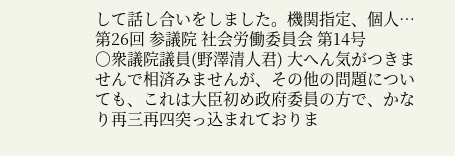して話し合いをしました。機関指定、個人…
第26回 参議院 社会労働委員会 第14号
○衆議院議員(野澤清人君) 大へん気がつきませんで相済みませんが、その他の問題についても、これは大臣初め政府委員の方で、かなり再三再四突っ込まれておりま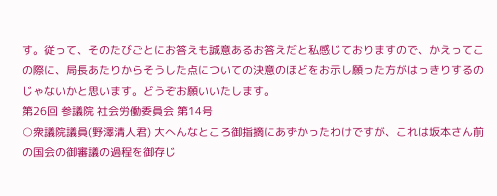す。従って、そのたびごとにお答えも誠意あるお答えだと私感じておりますので、かえってこの際に、局長あたりからそうした点についての決意のほどをお示し願った方がはっきりするのじゃないかと思います。どうぞお願いいたします。
第26回 参議院 社会労働委員会 第14号
○衆議院議員(野澤清人君) 大へんなところ御指摘にあずかったわけですが、これは坂本さん前の国会の御審議の過程を御存じ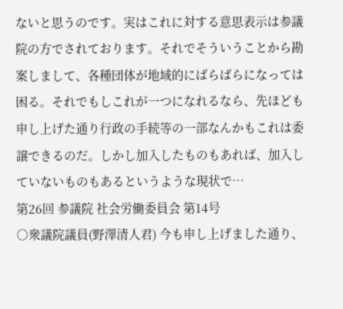ないと思うのです。実はこれに対する意思表示は参議院の方でされております。それでそういうことから勘案しまして、各種団体が地域的にばらばらになっては困る。それでもしこれが一つになれるなら、先ほども申し上げた通り行政の手続等の一部なんかもこれは委譲できるのだ。しかし加入したものもあれば、加入していないものもあるというような現状で…
第26回 参議院 社会労働委員会 第14号
○衆議院議員(野澤清人君) 今も申し上げました通り、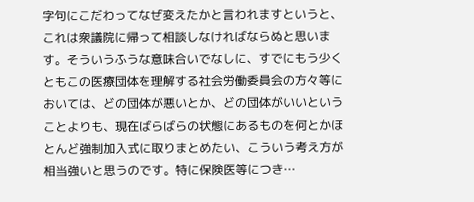字句にこだわってなぜ変えたかと言われますというと、これは衆議院に帰って相談しなければならぬと思います。そういうふうな意味合いでなしに、すでにもう少くともこの医療団体を理解する社会労働委員会の方々等においては、どの団体が悪いとか、どの団体がいいということよりも、現在ばらばらの状態にあるものを何とかほとんど強制加入式に取りまとめたい、こういう考え方が相当強いと思うのです。特に保険医等につき…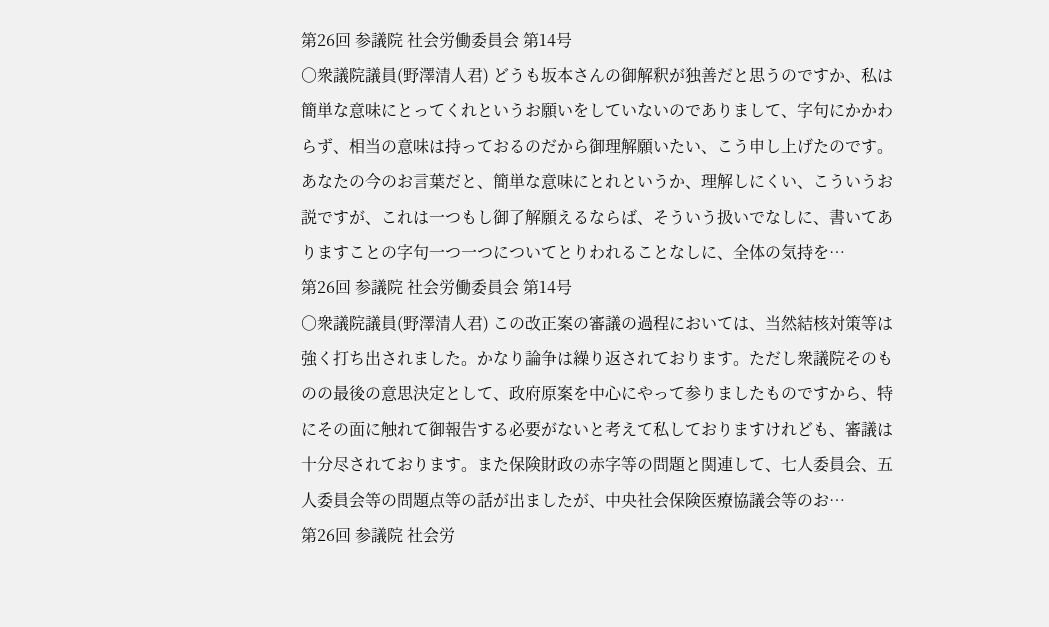第26回 参議院 社会労働委員会 第14号
○衆議院議員(野澤清人君) どうも坂本さんの御解釈が独善だと思うのですか、私は簡単な意味にとってくれというお願いをしていないのでありまして、字句にかかわらず、相当の意味は持っておるのだから御理解願いたい、こう申し上げたのです。あなたの今のお言葉だと、簡単な意味にとれというか、理解しにくい、こういうお説ですが、これは一つもし御了解願えるならば、そういう扱いでなしに、書いてありますことの字句一つ一つについてとりわれることなしに、全体の気持を…
第26回 参議院 社会労働委員会 第14号
○衆議院議員(野澤清人君) この改正案の審議の過程においては、当然結核対策等は強く打ち出されました。かなり論争は繰り返されております。ただし衆議院そのものの最後の意思決定として、政府原案を中心にやって参りましたものですから、特にその面に触れて御報告する必要がないと考えて私しておりますけれども、審議は十分尽されております。また保険財政の赤字等の問題と関連して、七人委員会、五人委員会等の問題点等の話が出ましたが、中央社会保険医療協議会等のお…
第26回 参議院 社会労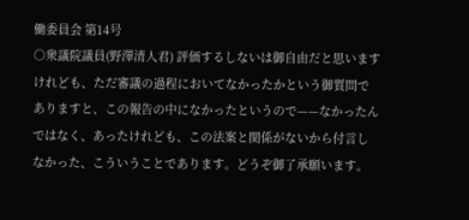働委員会 第14号
○衆議院議員(野澤清人君) 評価するしないは御自由だと思いますけれども、ただ審議の過程においてなかったかという御質問でありますと、この報告の中になかったというので——なかったんではなく、あったけれども、この法案と関係がないから付言しなかった、こういうことであります。どうぞ御了承願います。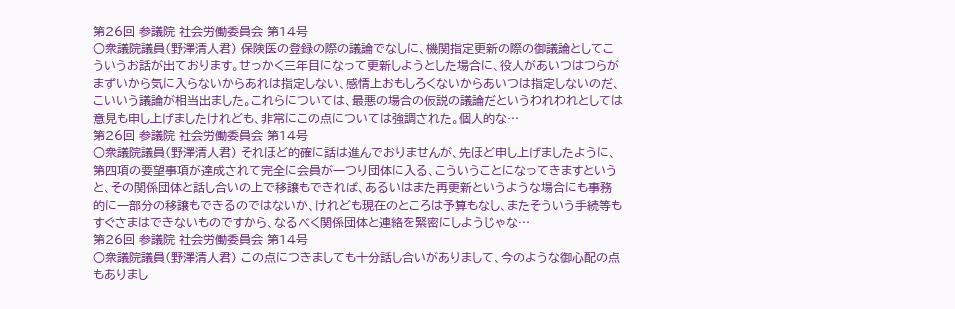第26回 参議院 社会労働委員会 第14号
○衆議院議員(野澤清人君) 保険医の登録の際の議論でなしに、機関指定更新の際の御議論としてこういうお話が出ております。せっかく三年目になって更新しようとした場合に、役人があいつはつらがまずいから気に入らないからあれは指定しない、感情上おもしろくないからあいつは指定しないのだ、こいいう議論が相当出ました。これらについては、最悪の場合の仮説の議論だというわれわれとしては意見も申し上げましたけれども、非常にこの点については強調された。個人的な…
第26回 参議院 社会労働委員会 第14号
○衆議院議員(野澤清人君) それほど的確に話は進んでおりませんが、先ほど申し上げましたように、第四項の要望事項が達成されて完全に会員が一つり団体に入る、こういうことになってきますというと、その関係団体と話し合いの上で移譲もできれば、あるいはまた再更新というような場合にも事務的に一部分の移譲もできるのではないか、けれども現在のところは予算もなし、またそういう手続等もすぐさまはできないものですから、なるべく関係団体と連絡を緊密にしようじゃな…
第26回 参議院 社会労働委員会 第14号
○衆議院議員(野澤清人君) この点につきましても十分話し合いがありまして、今のような御心配の点もありまし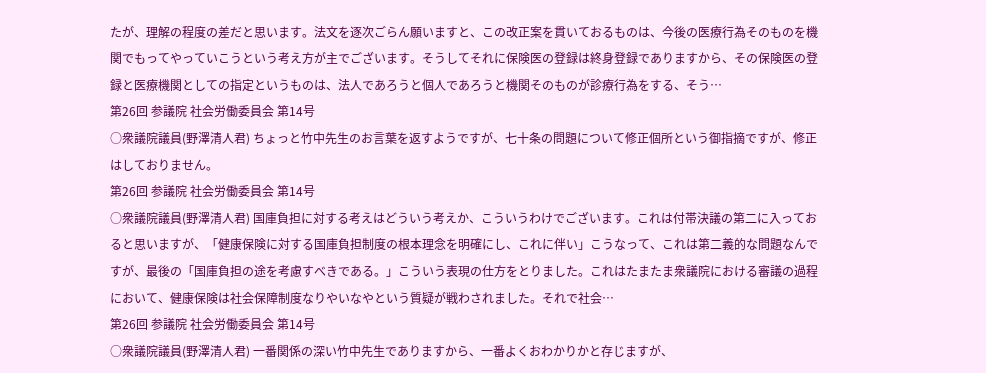たが、理解の程度の差だと思います。法文を逐次ごらん願いますと、この改正案を貫いておるものは、今後の医療行為そのものを機関でもってやっていこうという考え方が主でございます。そうしてそれに保険医の登録は終身登録でありますから、その保険医の登録と医療機関としての指定というものは、法人であろうと個人であろうと機関そのものが診療行為をする、そう…
第26回 参議院 社会労働委員会 第14号
○衆議院議員(野澤清人君) ちょっと竹中先生のお言葉を返すようですが、七十条の問題について修正個所という御指摘ですが、修正はしておりません。
第26回 参議院 社会労働委員会 第14号
○衆議院議員(野澤清人君) 国庫負担に対する考えはどういう考えか、こういうわけでございます。これは付帯決議の第二に入っておると思いますが、「健康保険に対する国庫負担制度の根本理念を明確にし、これに伴い」こうなって、これは第二義的な問題なんですが、最後の「国庫負担の途を考慮すべきである。」こういう表現の仕方をとりました。これはたまたま衆議院における審議の過程において、健康保険は社会保障制度なりやいなやという質疑が戦わされました。それで社会…
第26回 参議院 社会労働委員会 第14号
○衆議院議員(野澤清人君) 一番関係の深い竹中先生でありますから、一番よくおわかりかと存じますが、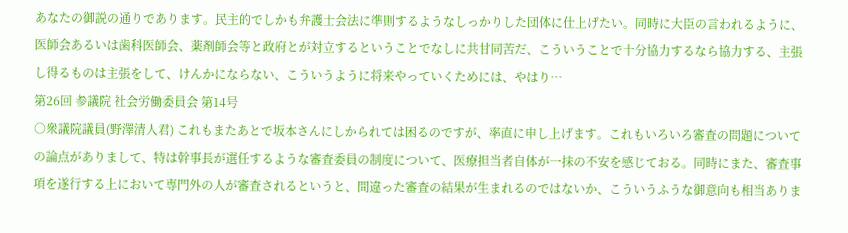あなたの御説の通りであります。民主的でしかも弁護士会法に準則するようなしっかりした団体に仕上げたい。同時に大臣の言われるように、医師会あるいは歯科医師会、薬剤師会等と政府とが対立するということでなしに共甘同苦だ、こういうことで十分協力するなら協力する、主張し得るものは主張をして、けんかにならない、こういうように将来やっていくためには、やはり…
第26回 参議院 社会労働委員会 第14号
○衆議院議員(野澤清人君) これもまたあとで坂本さんにしかられては困るのですが、率直に申し上げます。これもいろいろ審査の問題についての論点がありまして、特は幹事長が選任するような審査委員の制度について、医療担当者自体が一抹の不安を感じておる。同時にまた、審査事項を遂行する上において専門外の人が審査されるというと、間違った審査の結果が生まれるのではないか、こういうふうな御意向も相当ありま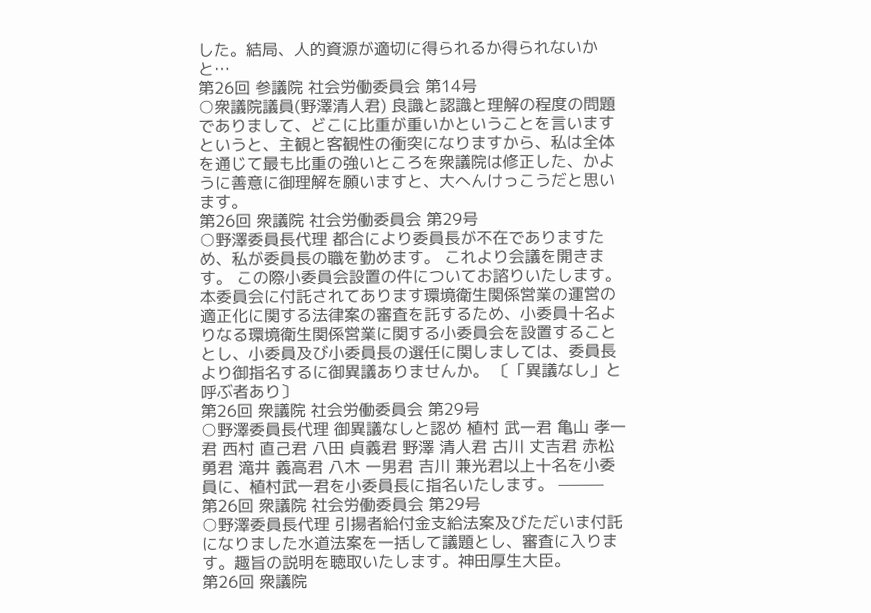した。結局、人的資源が適切に得られるか得られないかと…
第26回 参議院 社会労働委員会 第14号
○衆議院議員(野澤清人君) 良識と認識と理解の程度の問題でありまして、どこに比重が重いかということを言いますというと、主観と客観性の衝突になりますから、私は全体を通じて最も比重の強いところを衆議院は修正した、かように善意に御理解を願いますと、大へんけっこうだと思います。
第26回 衆議院 社会労働委員会 第29号
○野澤委員長代理 都合により委員長が不在でありますため、私が委員長の職を勤めます。 これより会議を開きます。 この際小委員会設置の件についてお諮りいたします。本委員会に付託されてあります環境衛生関係営業の運営の適正化に関する法律案の審査を託するため、小委員十名よりなる環境衛生関係営業に関する小委員会を設置することとし、小委員及び小委員長の選任に関しましては、委員長より御指名するに御異議ありませんか。 〔「異議なし」と呼ぶ者あり〕
第26回 衆議院 社会労働委員会 第29号
○野澤委員長代理 御異議なしと認め 植村 武一君 亀山 孝一君 西村 直己君 八田 貞義君 野澤 清人君 古川 丈吉君 赤松 勇君 滝井 義高君 八木 一男君 吉川 兼光君以上十名を小委員に、植村武一君を小委員長に指名いたします。 ———
第26回 衆議院 社会労働委員会 第29号
○野澤委員長代理 引揚者給付金支給法案及びただいま付託になりました水道法案を一括して議題とし、審査に入ります。趣旨の説明を聴取いたします。神田厚生大臣。
第26回 衆議院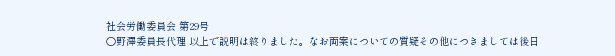社会労働委員会 第29号
○野澤委員長代理 以上で説明は終りました。なお両案についての質疑その他につきましては後日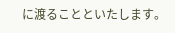に渡ることといたします。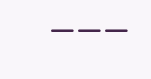———